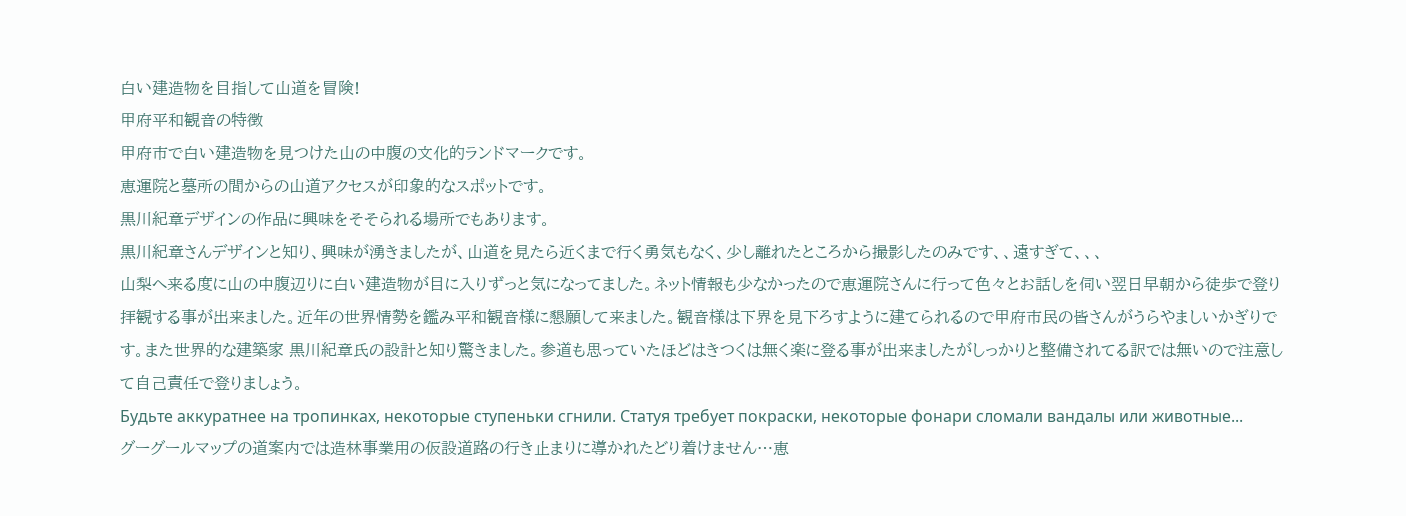白い建造物を目指して山道を冒険!
甲府平和観音の特徴
甲府市で白い建造物を見つけた山の中腹の文化的ランドマークです。
恵運院と墓所の間からの山道アクセスが印象的なスポットです。
黒川紀章デザインの作品に興味をそそられる場所でもあります。
黒川紀章さんデザインと知り、興味が湧きましたが、山道を見たら近くまで行く勇気もなく、少し離れたところから撮影したのみです、、遠すぎて、、、
山梨へ来る度に山の中腹辺りに白い建造物が目に入りずっと気になってました。ネット情報も少なかったので恵運院さんに行って色々とお話しを伺い翌日早朝から徒歩で登り拝観する事が出来ました。近年の世界情勢を鑑み平和観音様に懇願して来ました。観音様は下界を見下ろすように建てられるので甲府市民の皆さんがうらやましいかぎりです。また世界的な建築家 黒川紀章氏の設計と知り驚きました。参道も思っていたほどはきつくは無く楽に登る事が出来ましたがしっかりと整備されてる訳では無いので注意して自己責任で登りましょう。
Будьте аккуратнее на тропинках, некоторые ступеньки сгнили. Статуя требует покраски, некоторые фонари сломали вандалы или животные...
グーグールマップの道案内では造林事業用の仮設道路の行き止まりに導かれたどり着けません…恵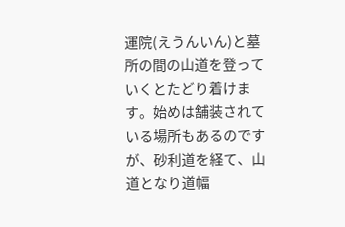運院(えうんいん)と墓所の間の山道を登っていくとたどり着けます。始めは舗装されている場所もあるのですが、砂利道を経て、山道となり道幅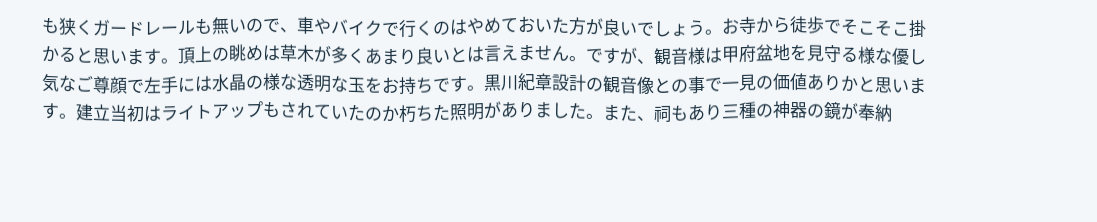も狭くガードレールも無いので、車やバイクで行くのはやめておいた方が良いでしょう。お寺から徒歩でそこそこ掛かると思います。頂上の眺めは草木が多くあまり良いとは言えません。ですが、観音様は甲府盆地を見守る様な優し気なご尊顔で左手には水晶の様な透明な玉をお持ちです。黒川紀章設計の観音像との事で一見の価値ありかと思います。建立当初はライトアップもされていたのか朽ちた照明がありました。また、祠もあり三種の神器の鏡が奉納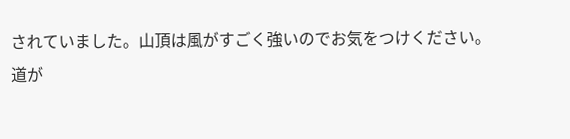されていました。山頂は風がすごく強いのでお気をつけください。
道が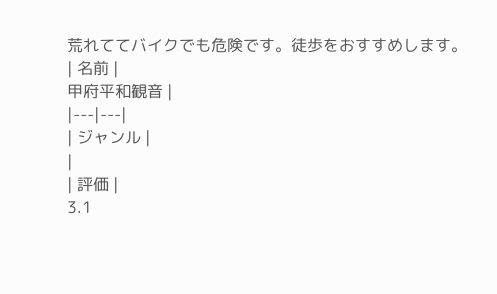荒れててバイクでも危険です。徒歩をおすすめします。
| 名前 |
甲府平和観音 |
|---|---|
| ジャンル |
|
| 評価 |
3.1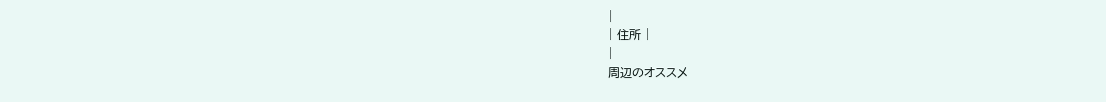|
| 住所 |
|
周辺のオススメ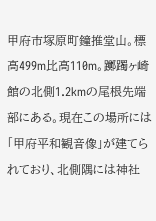甲府市塚原町鐘推堂山。標高499m比高110m。躑躅ヶ崎館の北側1.2kmの尾根先端部にある。現在この場所には「甲府平和観音像」が建てられており、北側隅には神社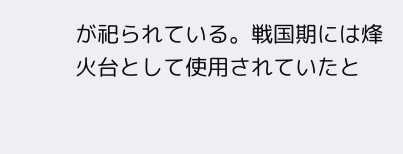が祀られている。戦国期には烽火台として使用されていたと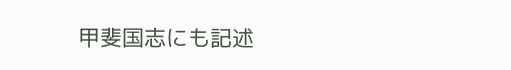甲斐国志にも記述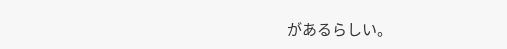があるらしい。